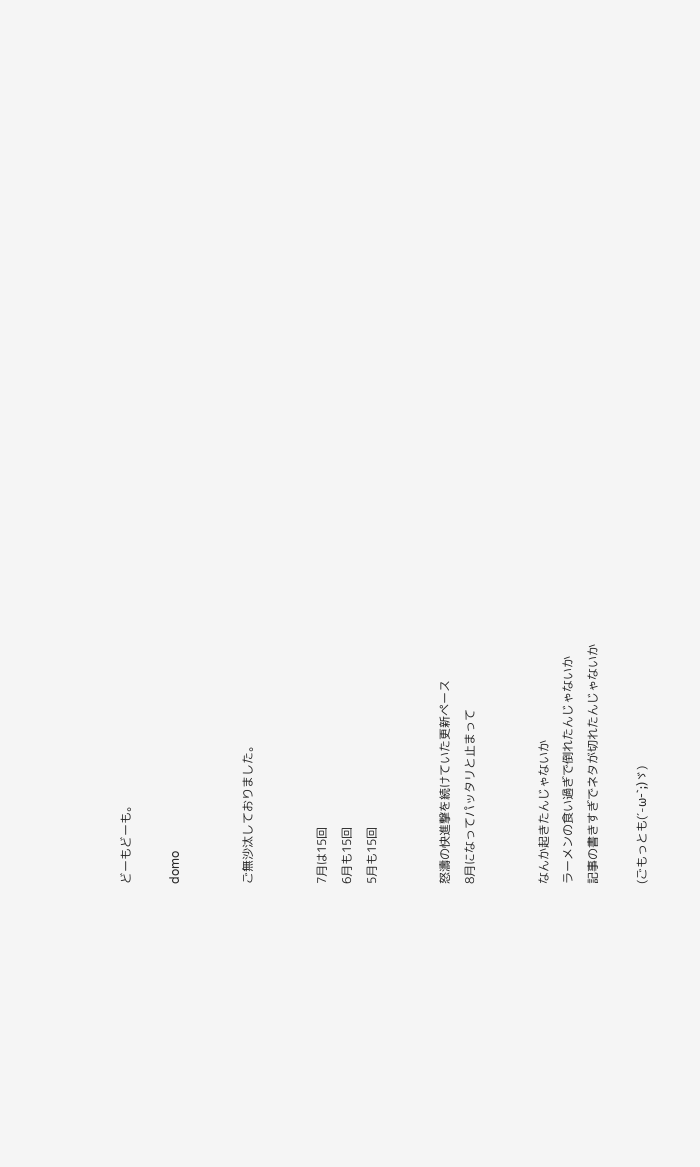どーもどーも。

domo


ご無沙汰しておりました。


7月は15回
6月も15回
5月も15回


怒濤の快進撃を続けていた更新ペース
8月になってパッタリと止まって


なんか起きたんじゃないか
ラーメンの食い過ぎで倒れたんじゃないか
記事の書きすぎでネタが切れたんじゃないか

(ごもっとも(´-ω-`;)ゞ)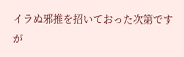イラぬ邪推を招いておった次第ですが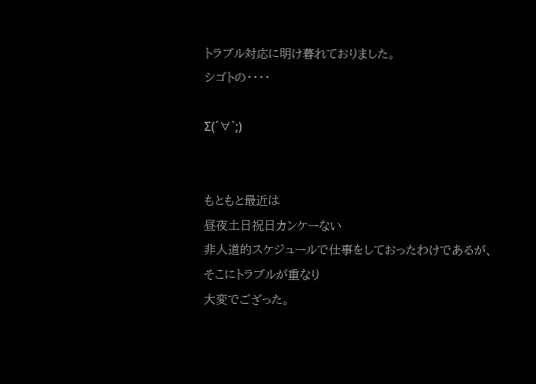トラブル対応に明け暮れておりました。
シゴトの・・・・

Σ(´∀`;)


もともと最近は
昼夜土日祝日カンケーない
非人道的スケジュールで仕事をしておったわけであるが、
そこにトラブルが重なり
大変でござった。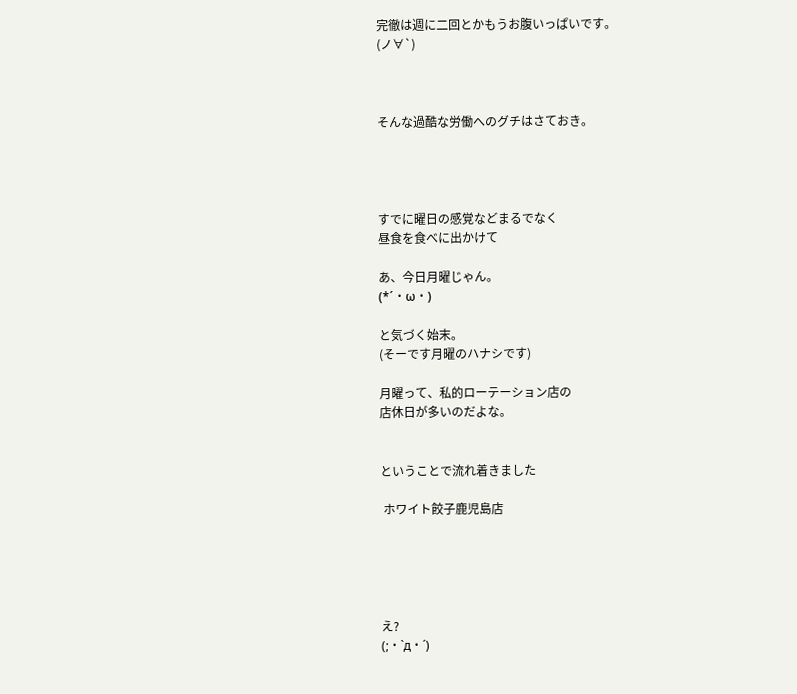完徹は週に二回とかもうお腹いっぱいです。
(ノ∀`)



そんな過酷な労働へのグチはさておき。




すでに曜日の感覚などまるでなく
昼食を食べに出かけて

あ、今日月曜じゃん。
(*´・ω・)

と気づく始末。
(そーです月曜のハナシです)

月曜って、私的ローテーション店の
店休日が多いのだよな。


ということで流れ着きました

 ホワイト餃子鹿児島店





え?
(;・`д・´)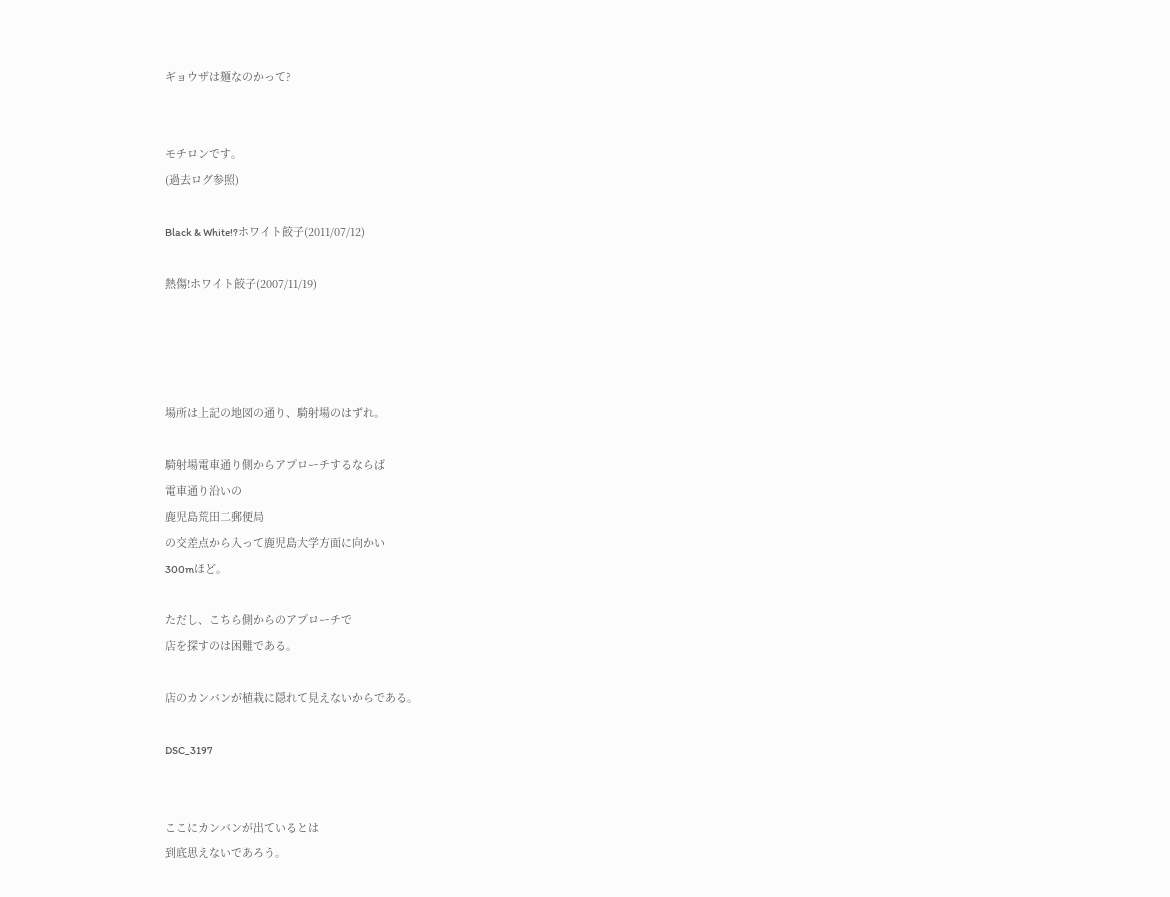ギョウザは麺なのかって?


モチロンです。
(過去ログ参照)

Black & White!?ホワイト餃子(2011/07/12)

熱傷!ホワイト餃子(2007/11/19)




場所は上記の地図の通り、騎射場のはずれ。

騎射場電車通り側からアプローチするならば
電車通り沿いの
鹿児島荒田二郵便局
の交差点から入って鹿児島大学方面に向かい
300mほど。

ただし、こちら側からのアプローチで
店を探すのは困難である。

店のカンバンが植栽に隠れて見えないからである。

DSC_3197


ここにカンバンが出ているとは
到底思えないであろう。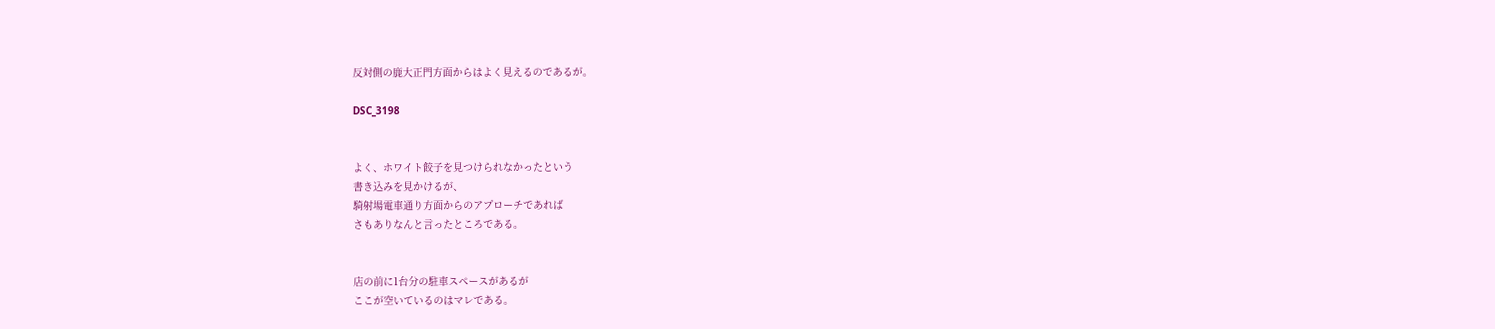反対側の鹿大正門方面からはよく見えるのであるが。

DSC_3198


よく、ホワイト餃子を見つけられなかったという
書き込みを見かけるが、
騎射場電車通り方面からのアプローチであれば
さもありなんと言ったところである。


店の前に1台分の駐車スペースがあるが
ここが空いているのはマレである。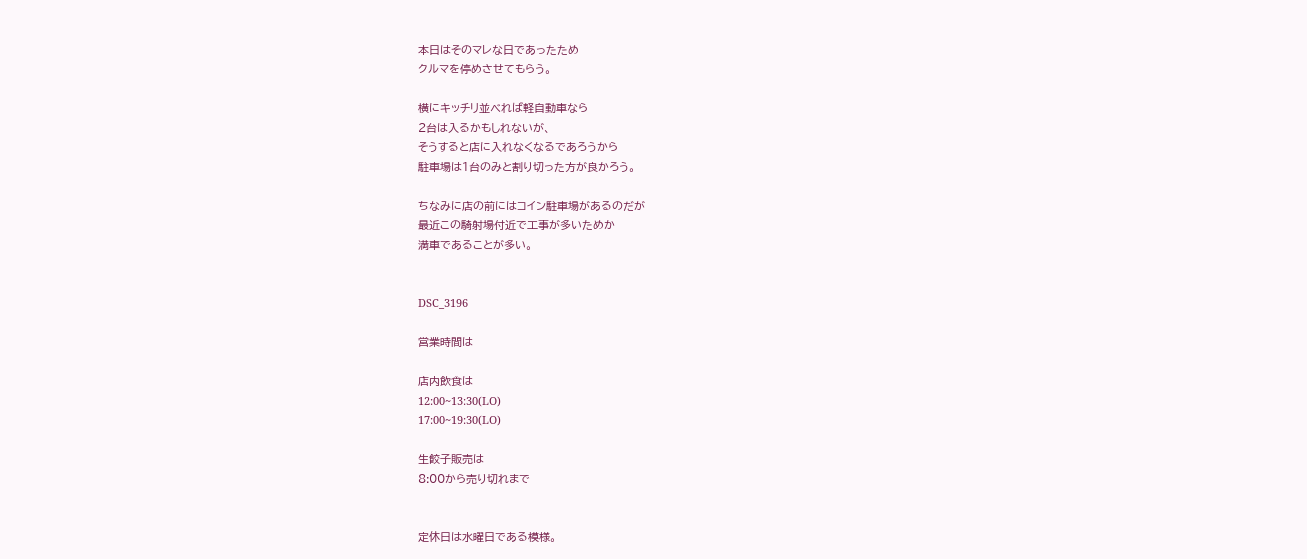本日はそのマレな日であったため
クルマを停めさせてもらう。

横にキッチリ並べれば軽自動車なら
2台は入るかもしれないが、
そうすると店に入れなくなるであろうから
駐車場は1台のみと割り切った方が良かろう。

ちなみに店の前にはコイン駐車場があるのだが
最近この騎射場付近で工事が多いためか
満車であることが多い。


DSC_3196

営業時間は

店内飲食は
12:00~13:30(LO)
17:00~19:30(LO)

生餃子販売は
8:00から売り切れまで


定休日は水曜日である模様。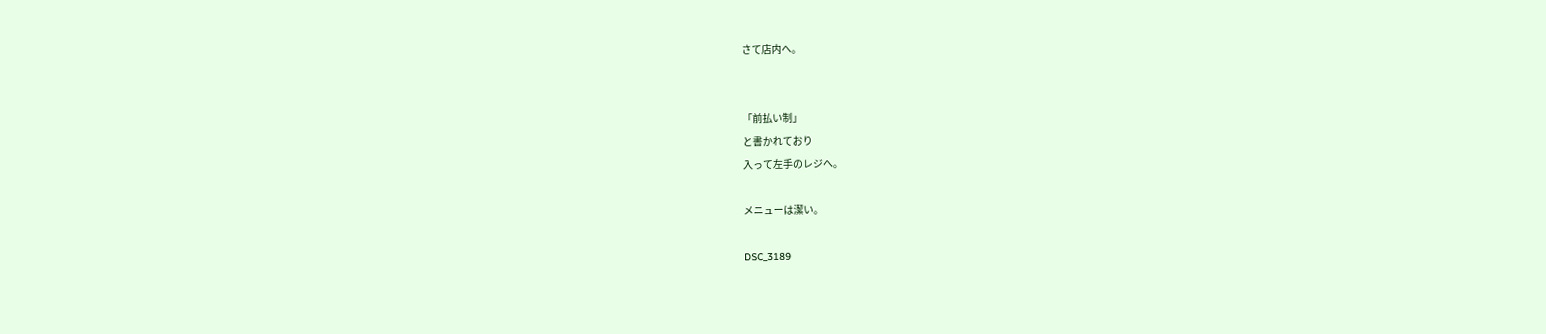さて店内へ。


「前払い制」
と書かれており
入って左手のレジへ。

メニューは潔い。

DSC_3189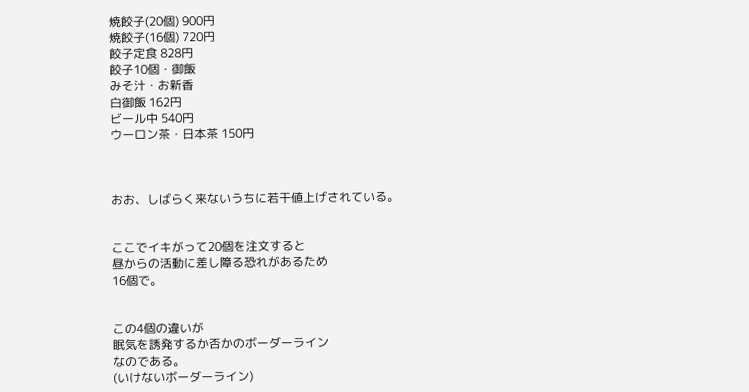焼餃子(20個) 900円
焼餃子(16個) 720円
餃子定食 828円
餃子10個・御飯
みそ汁・お新香
白御飯 162円
ビール中 540円
ウーロン茶・日本茶 150円



おお、しばらく来ないうちに若干値上げされている。


ここでイキがって20個を注文すると
昼からの活動に差し障る恐れがあるため
16個で。


この4個の違いが
眠気を誘発するか否かのボーダーライン
なのである。
(いけないボーダーライン)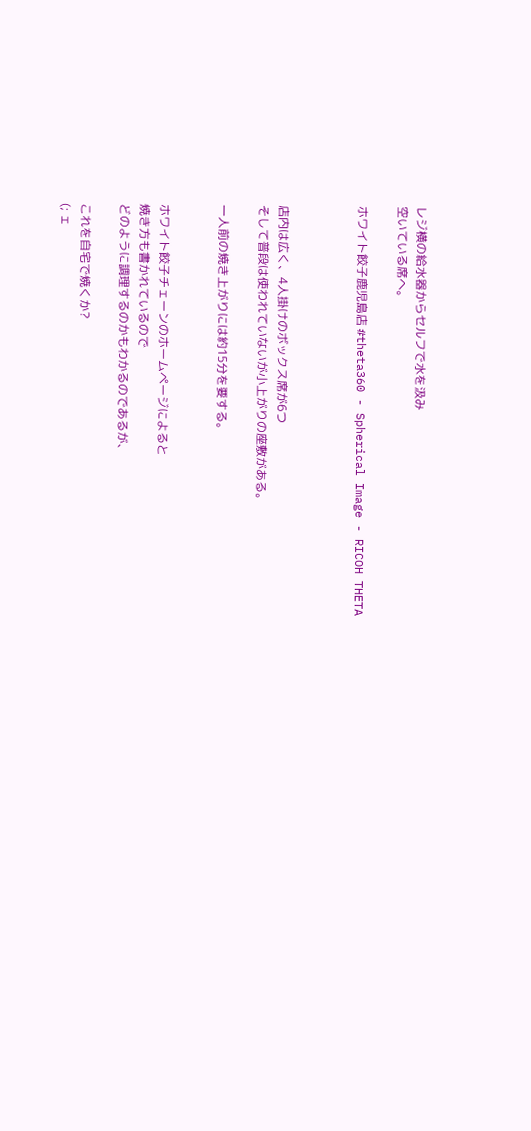レジ横の給水器からセルフで水を汲み
空いている席へ。

ホワイト餃子鹿児島店 #theta360 - Spherical Image - RICOH THETA



店内は広く、4人掛けのボックス席が6つ
そして普段は使われていないが小上がりの座敷がある。

一人前の焼き上がりには約15分を要する。


ホワイト餃子チェーンのホームページによると
焼き方も書かれているので
どのように調理するのかもわかるのであるが、

これを自宅で焼くか?
(; ェ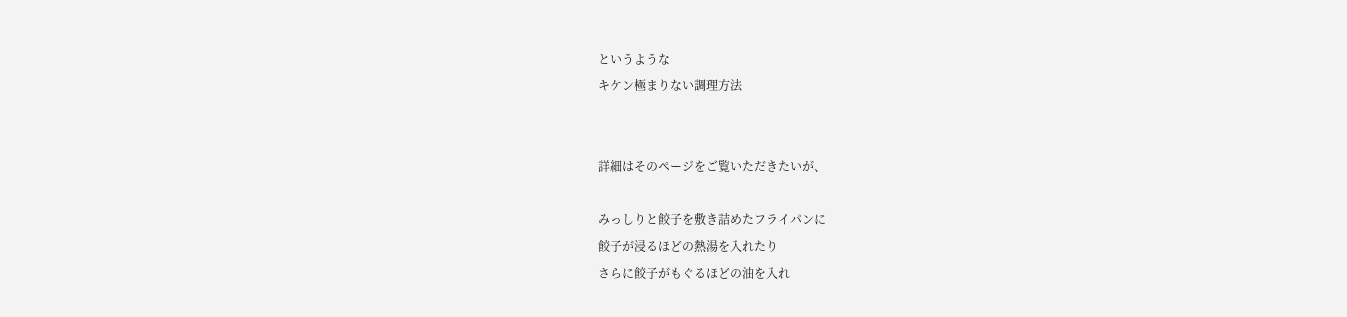というような
キケン極まりない調理方法


詳細はそのページをご覧いただきたいが、

みっしりと餃子を敷き詰めたフライパンに
餃子が浸るほどの熱湯を入れたり
さらに餃子がもぐるほどの油を入れ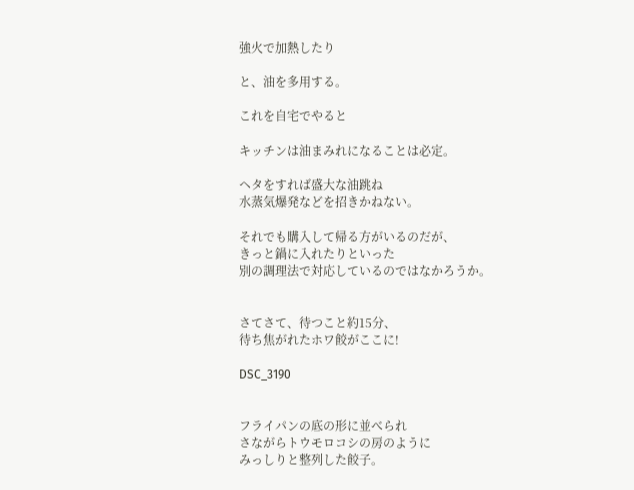強火で加熱したり

と、油を多用する。

これを自宅でやると

キッチンは油まみれになることは必定。

ヘタをすれば盛大な油跳ね
水蒸気爆発などを招きかねない。

それでも購入して帰る方がいるのだが、
きっと鍋に入れたりといった
別の調理法で対応しているのではなかろうか。


さてさて、待つこと約15分、
待ち焦がれたホワ餃がここに!

DSC_3190


フライパンの底の形に並べられ
さながらトウモロコシの房のように
みっしりと整列した餃子。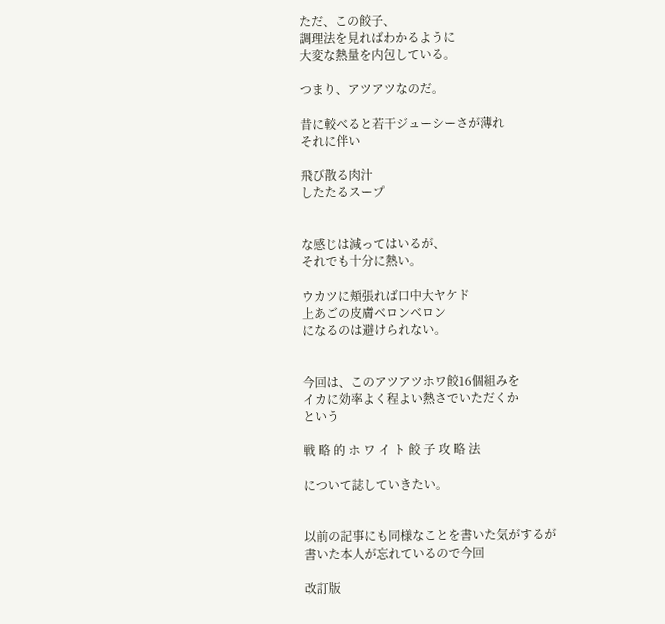ただ、この餃子、
調理法を見ればわかるように
大変な熱量を内包している。

つまり、アツアツなのだ。

昔に較べると若干ジューシーさが薄れ
それに伴い

飛び散る肉汁
したたるスープ


な感じは減ってはいるが、
それでも十分に熱い。

ウカツに頬張れば口中大ヤケド
上あごの皮膚ベロンベロン
になるのは避けられない。


今回は、このアツアツホワ餃16個組みを
イカに効率よく程よい熱さでいただくか
という

戦 略 的 ホ ワ イ ト 餃 子 攻 略 法

について誌していきたい。


以前の記事にも同様なことを書いた気がするが
書いた本人が忘れているので今回

改訂版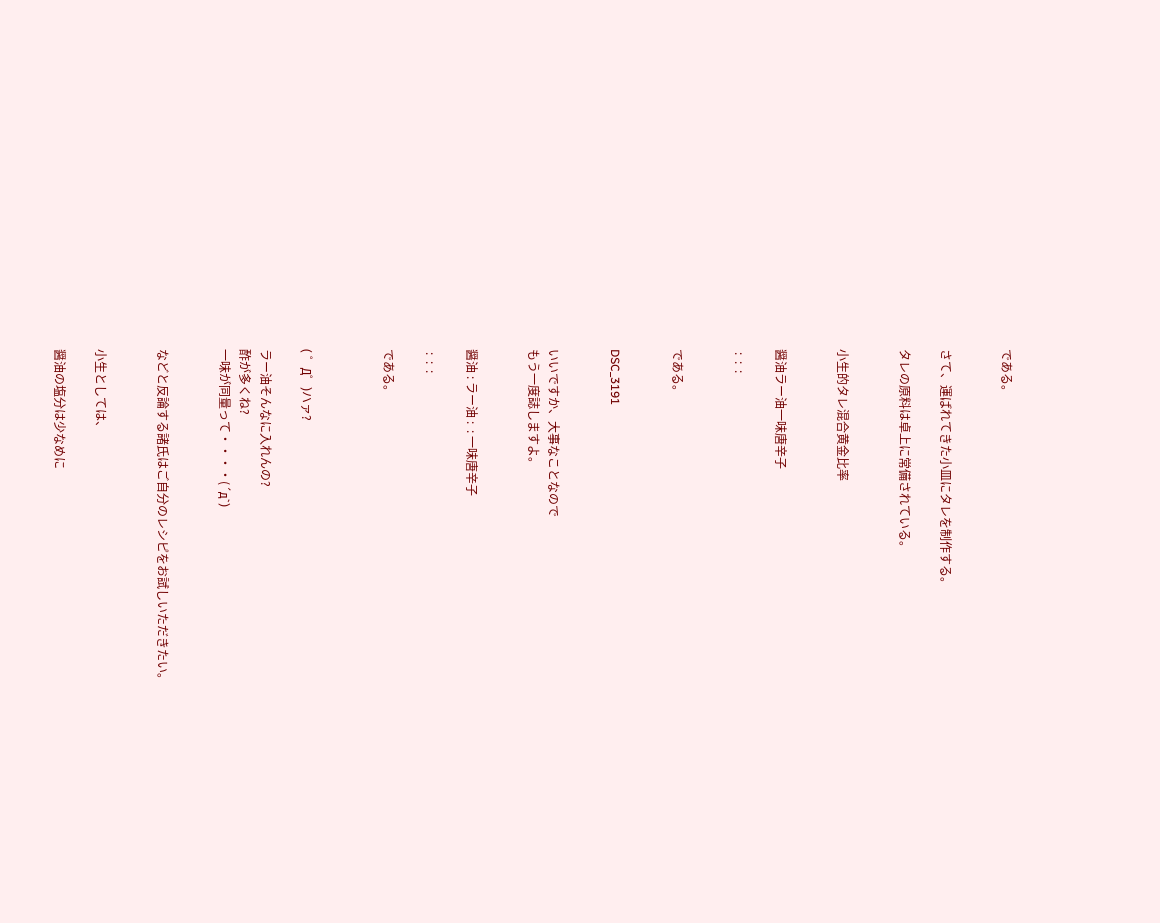である。


さて、運ばれてきた小皿にタレを制作する。

タレの原料は卓上に常備されている。


小生的タレ混合黄金比率


醤油ラー油一味唐辛子

 :  :  :


である。


DSC_3191


いいですか、大事なことなので
もう一度誌しますよ。


醤油 : ラー油 :  : 一味唐辛子

 :  :  :

である。



( ゜Д゜)ハァ?

ラー油そんなに入れんの?
酢が多くね?
一味が同量って・・・・(´д`)


などと反論する諸氏はご自分のレシピをお試しいただきたい。


小生としては、

醤油の塩分は少なめに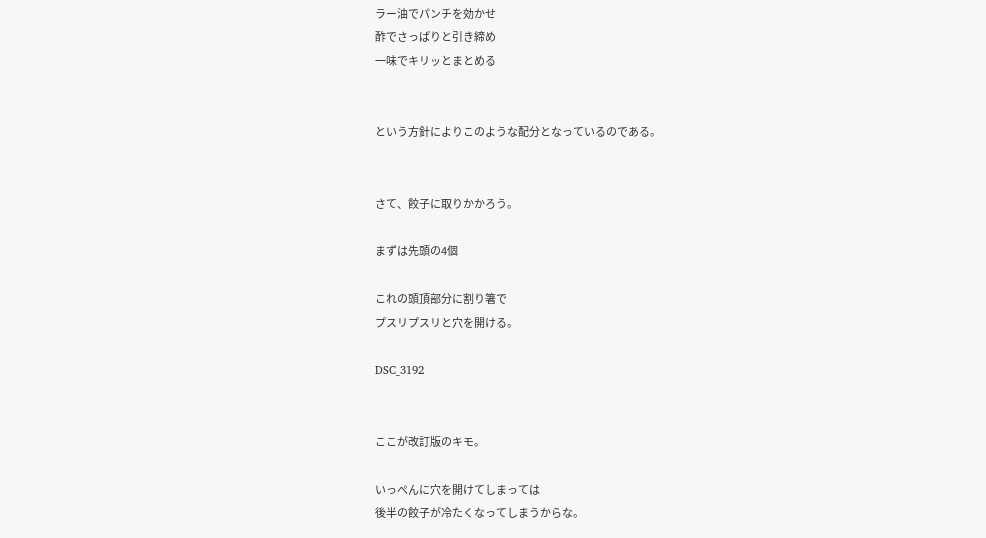ラー油でパンチを効かせ
酢でさっぱりと引き締め
一味でキリッとまとめる


という方針によりこのような配分となっているのである。


さて、餃子に取りかかろう。

まずは先頭の4個

これの頭頂部分に割り箸で
プスリプスリと穴を開ける。

DSC_3192


ここが改訂版のキモ。

いっぺんに穴を開けてしまっては
後半の餃子が冷たくなってしまうからな。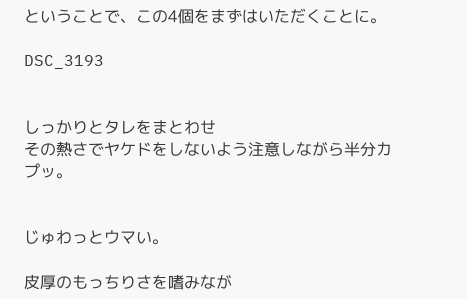ということで、この4個をまずはいただくことに。

DSC_3193


しっかりとタレをまとわせ
その熱さでヤケドをしないよう注意しながら半分カプッ。


じゅわっとウマい。

皮厚のもっちりさを嗜みなが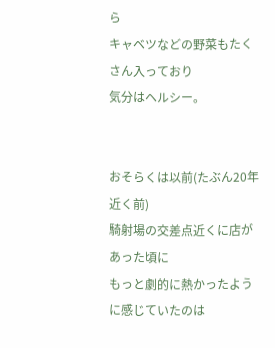ら
キャベツなどの野菜もたくさん入っており
気分はヘルシー。


おそらくは以前(たぶん20年近く前)
騎射場の交差点近くに店があった頃に
もっと劇的に熱かったように感じていたのは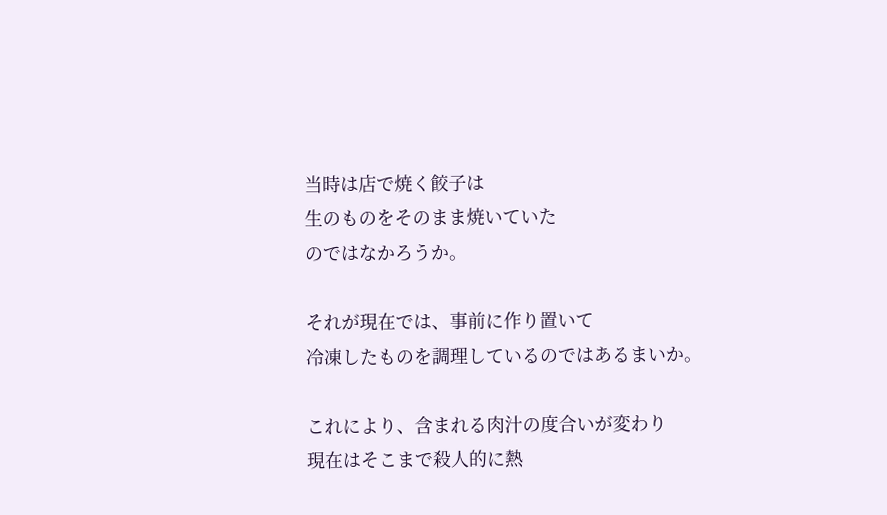当時は店で焼く餃子は
生のものをそのまま焼いていた
のではなかろうか。

それが現在では、事前に作り置いて
冷凍したものを調理しているのではあるまいか。

これにより、含まれる肉汁の度合いが変わり
現在はそこまで殺人的に熱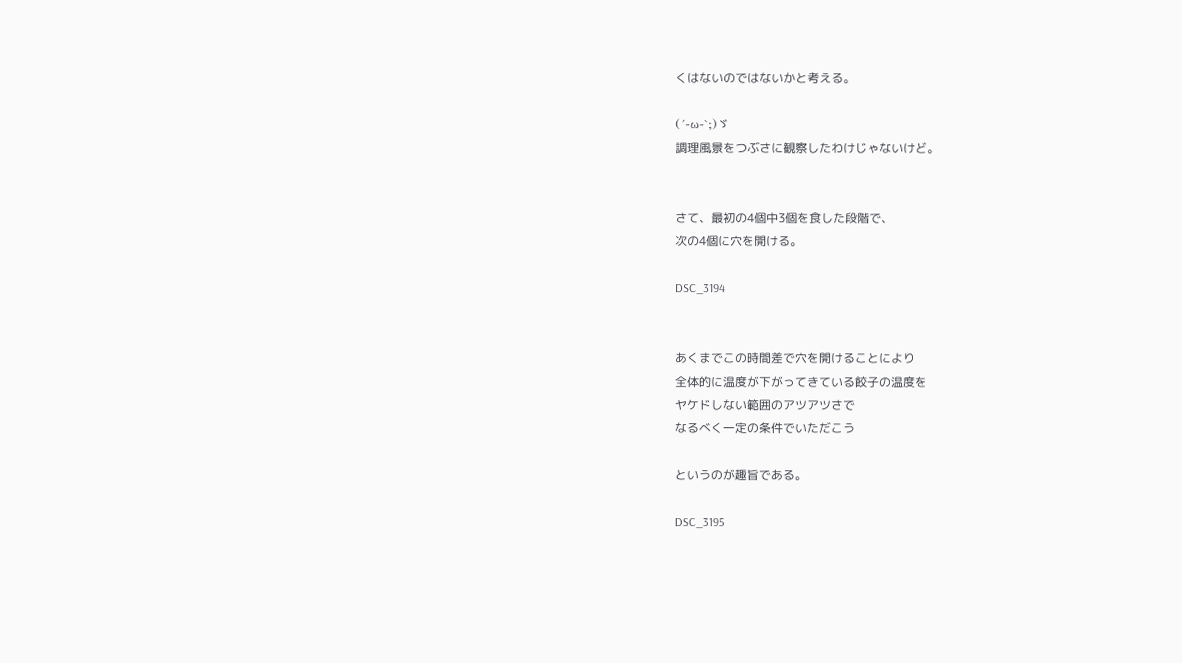くはないのではないかと考える。

(´-ω-`;)ゞ
調理風景をつぶさに観察したわけじゃないけど。


さて、最初の4個中3個を食した段階で、
次の4個に穴を開ける。

DSC_3194


あくまでこの時間差で穴を開けることにより
全体的に温度が下がってきている餃子の温度を
ヤケドしない範囲のアツアツさで
なるべく一定の条件でいただこう

というのが趣旨である。

DSC_3195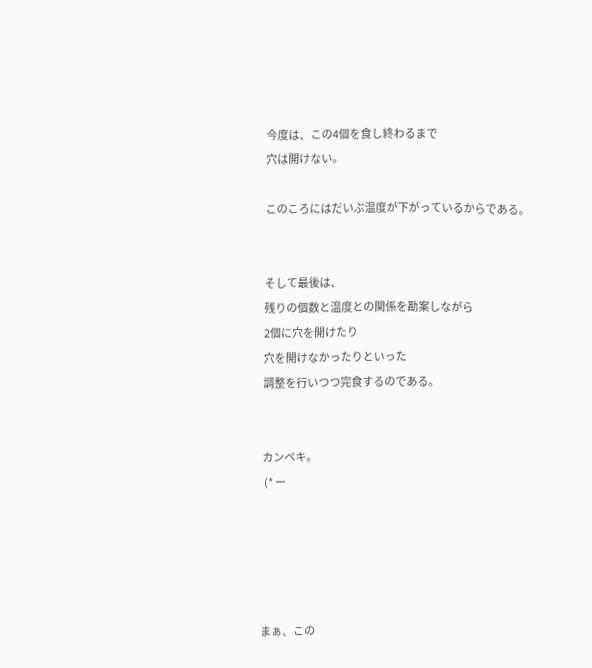今度は、この4個を食し終わるまで
穴は開けない。

このころにはだいぶ温度が下がっているからである。


そして最後は、
残りの個数と温度との関係を勘案しながら
2個に穴を開けたり
穴を開けなかったりといった
調整を行いつつ完食するのである。


カンペキ。
 (* ー





まぁ、この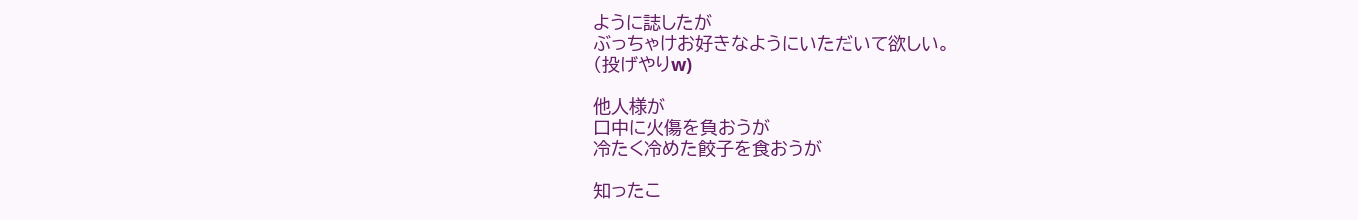ように誌したが
ぶっちゃけお好きなようにいただいて欲しい。
(投げやりw)

他人様が
口中に火傷を負おうが
冷たく冷めた餃子を食おうが

知ったこ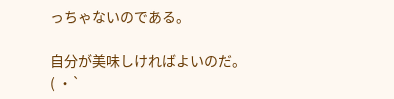っちゃないのである。

自分が美味しければよいのだ。
( ・`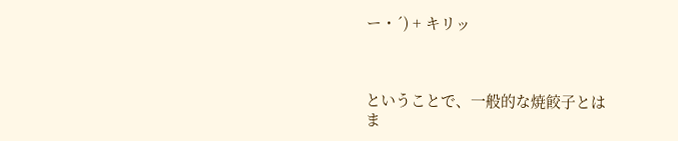ー・´) + キリッ



ということで、一般的な焼餃子とは
ま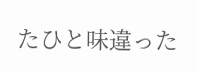たひと味違った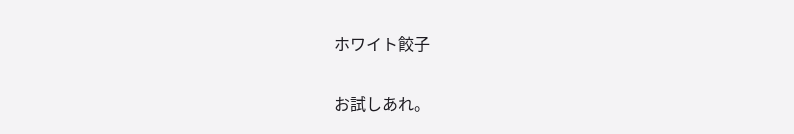ホワイト餃子

お試しあれ。